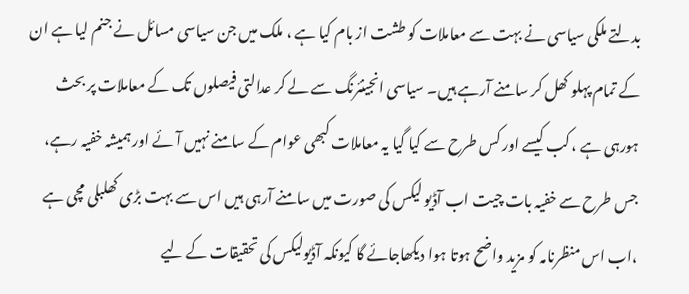بدلتے ملکی سیاسی نے بہت سے معاملات کو طشت از بام کیا ہے ، ملک میں جن سیاسی مسائل نے جنم لیا ہے ان کے تمام پہلو کھل کر سامنے آرہے ہیں۔ سیاسی انجینئرنگ سے لے کر عدالتی فیصلوں تک کے معاملات پر بحث ہورہی ہے ، کب کیسے اور کس طرح سے کیا گیا یہ معاملات کبھی عوام کے سامنے نہیں آئے اور ہمیشہ خفیہ رہے، جس طرح سے خفیہ بات چیت اب آڈیو لیکس کی صورت میں سامنے آرہی ہیں اس سے بہت بڑی کھلبلی مچی ہے ،اب اس منظرنامہ کو مزید واضح ہوتا ہوا دیکھاجائے گا کیونکہ آڈیولیکس کی تحقیقات کے لیے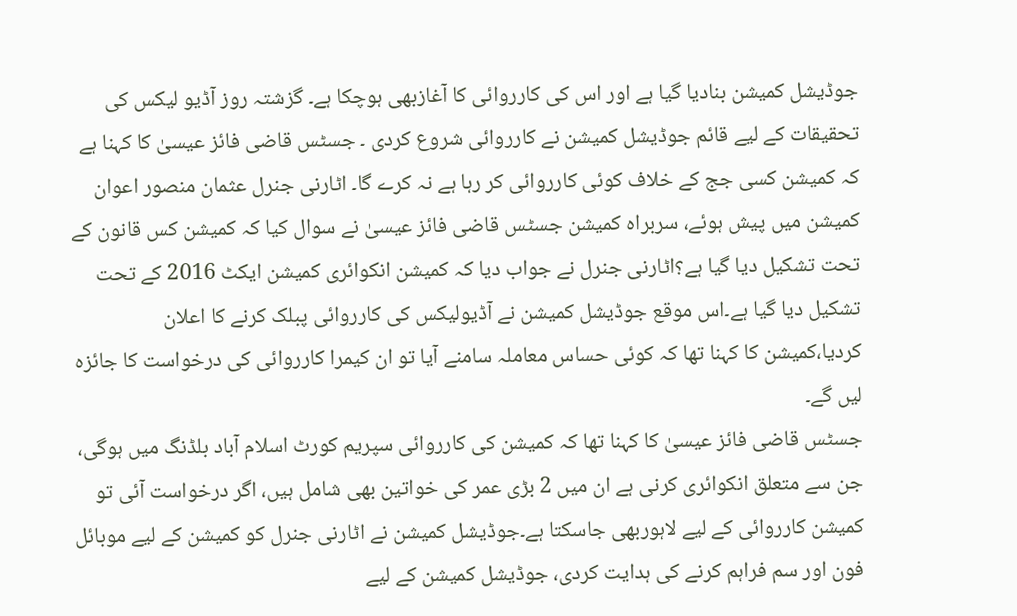جوڈیشل کمیشن بنادیا گیا ہے اور اس کی کارروائی کا آغازبھی ہوچکا ہے۔ گزشتہ روز آڈیو لیکس کی تحقیقات کے لیے قائم جوڈیشل کمیشن نے کارروائی شروع کردی ۔ جسٹس قاضی فائز عیسیٰ کا کہنا ہے کہ کمیشن کسی جج کے خلاف کوئی کارروائی کر رہا ہے نہ کرے گا۔ اٹارنی جنرل عثمان منصور اعوان کمیشن میں پیش ہوئے، سربراہ کمیشن جسٹس قاضی فائز عیسیٰ نے سوال کیا کہ کمیشن کس قانون کے تحت تشکیل دیا گیا ہے؟اٹارنی جنرل نے جواب دیا کہ کمیشن انکوائری کمیشن ایکٹ 2016 کے تحت تشکیل دیا گیا ہے۔اس موقع جوڈیشل کمیشن نے آڈیولیکس کی کارروائی پبلک کرنے کا اعلان کردیا،کمیشن کا کہنا تھا کہ کوئی حساس معاملہ سامنے آیا تو ان کیمرا کارروائی کی درخواست کا جائزہ لیں گے۔
جسٹس قاضی فائز عیسیٰ کا کہنا تھا کہ کمیشن کی کارروائی سپریم کورٹ اسلام آباد بلڈنگ میں ہوگی، جن سے متعلق انکوائری کرنی ہے ان میں 2 بڑی عمر کی خواتین بھی شامل ہیں، اگر درخواست آئی تو کمیشن کارروائی کے لیے لاہوربھی جاسکتا ہے۔جوڈیشل کمیشن نے اٹارنی جنرل کو کمیشن کے لیے موبائل فون اور سم فراہم کرنے کی ہدایت کردی، جوڈیشل کمیشن کے لیے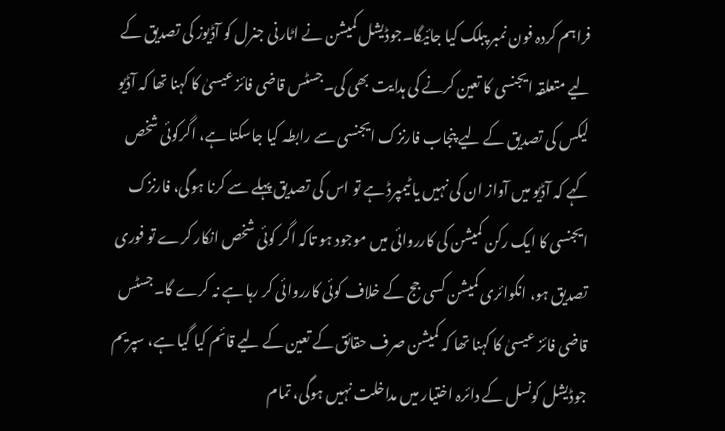فراہم کردہ فون نمبر پبلک کیا جائیگا۔جوڈیشل کمیشن نے اٹارنی جنرل کو آڈیوز کی تصدیق کے لیے متعلقہ ایجنسی کا تعین کرنے کی ہدایت بھی کی۔جسٹس قاضی فائز عیسیٰ کا کہنا تھا کہ آڈیو لیکس کی تصدیق کے لیے پنجاب فارنزک ایجنسی سے رابطہ کیا جاسکتا ہے، اگرکوئی شخص کہے کہ آڈیو میں آواز ان کی نہیں یا ٹیمپرڈ ہے تو اس کی تصدیق پہلے سے کرنا ہوگی، فارنزک ایجنسی کا ایک رکن کمیشن کی کارروائی میں موجود ہو تاکہ اگر کوئی شخص انکار کرے تو فوری تصدیق ہو، انکوائری کمیشن کسی جج کے خلاف کوئی کارروائی کر رہا ہے نہ کرے گا۔جسٹس قاضی فائز عیسیٰ کا کہنا تھا کہ کمیشن صرف حقائق کے تعین کے لیے قائم کیا گیا ہے، سپریم جوڈیشل کونسل کے دائرہ اختیار میں مداخلت نہیں ہوگی، تمام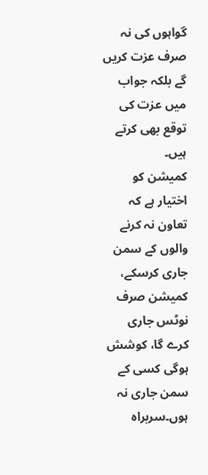گواہوں کی نہ صرف عزت کریں گے بلکہ جواب میں عزت کی توقع بھی کرتے ہیں۔
کمیشن کو اختیار ہے کہ تعاون نہ کرنے والوں کے سمن جاری کرسکے، کمیشن صرف نوٹس جاری کرے گا، کوشش ہوگی کسی کے سمن جاری نہ ہوں۔سربراہ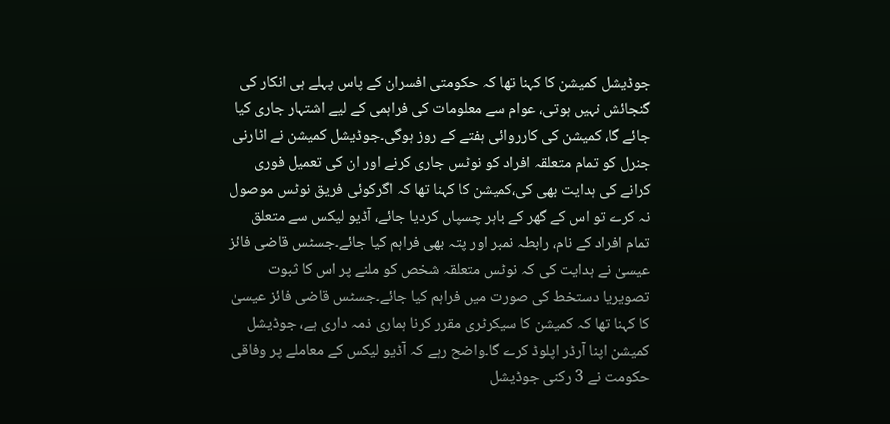جوڈیشل کمیشن کا کہنا تھا کہ حکومتی افسران کے پاس پہلے ہی انکار کی گنجائش نہیں ہوتی، عوام سے معلومات کی فراہمی کے لیے اشتہار جاری کیا جائے گا، کمیشن کی کارروائی ہفتے کے روز ہوگی۔جوڈیشل کمیشن نے اٹارنی جنرل کو تمام متعلقہ افراد کو نوٹس جاری کرنے اور ان کی تعمیل فوری کرانے کی ہدایت بھی کی،کمیشن کا کہنا تھا کہ اگرکوئی فریق نوٹس موصول نہ کرے تو اس کے گھر کے باہر چسپاں کردیا جائے، آڈیو لیکس سے متعلق تمام افراد کے نام، رابطہ نمبر اور پتہ بھی فراہم کیا جائے۔جسٹس قاضی فائز عیسیٰ نے ہدایت کی کہ نوٹس متعلقہ شخص کو ملنے پر اس کا ثبوت تصویریا دستخط کی صورت میں فراہم کیا جائے۔جسٹس قاضی فائز عیسیٰ کا کہنا تھا کہ کمیشن کا سیکرٹری مقرر کرنا ہماری ذمہ داری ہے، جوڈیشل کمیشن اپنا آرڈر اپلوڈ کرے گا۔واضح رہے کہ آڈیو لیکس کے معاملے پر وفاقی حکومت نے 3 رکنی جوڈیشل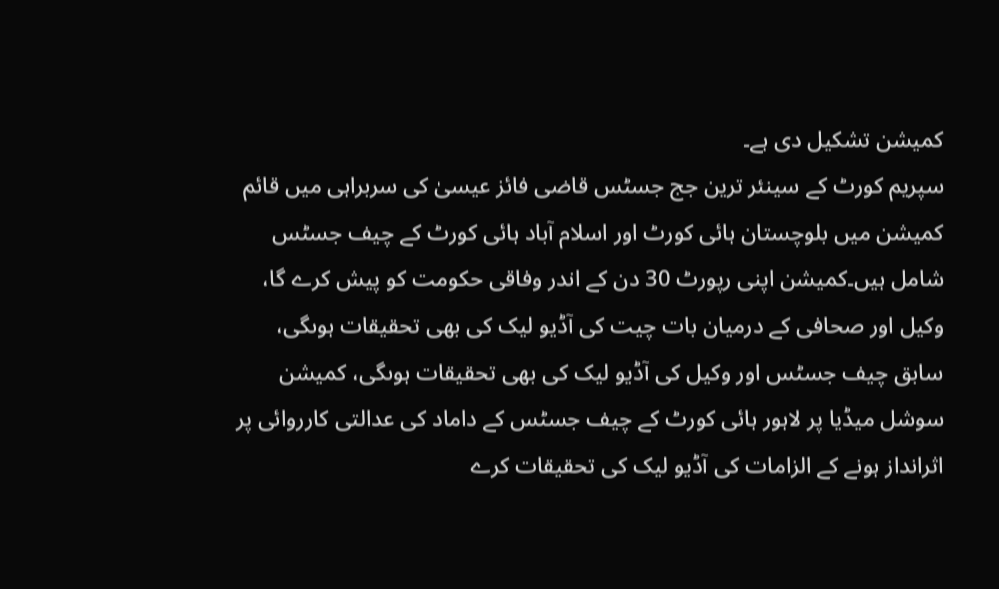کمیشن تشکیل دی ہے۔
سپریم کورٹ کے سینئر ترین جج جسٹس قاضی فائز عیسیٰ کی سربراہی میں قائم کمیشن میں بلوچستان ہائی کورٹ اور اسلام آباد ہائی کورٹ کے چیف جسٹس شامل ہیں۔کمیشن اپنی رپورٹ 30 دن کے اندر وفاقی حکومت کو پیش کرے گا، وکیل اور صحافی کے درمیان بات چیت کی آڈیو لیک کی بھی تحقیقات ہوںگی، سابق چیف جسٹس اور وکیل کی آڈیو لیک کی بھی تحقیقات ہوںگی، کمیشن سوشل میڈیا پر لاہور ہائی کورٹ کے چیف جسٹس کے داماد کی عدالتی کارروائی پر اثرانداز ہونے کے الزامات کی آڈیو لیک کی تحقیقات کرے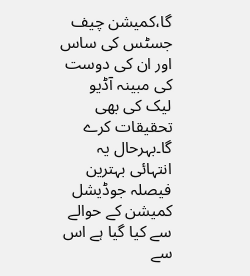گا،کمیشن چیف جسٹس کی ساس اور ان کی دوست کی مبینہ آڈیو لیک کی بھی تحقیقات کرے گا۔بہرحال یہ انتہائی بہترین فیصلہ جوڈیشل کمیشن کے حوالے سے کیا گیا ہے اس سے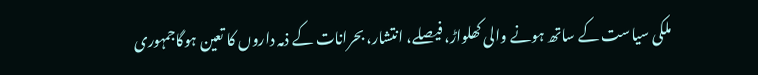ملکی سیاست کے ساتھ ہونے والی کھلواڑ، فیصلے، انتشار، بحرانات کے ذمہ داروں کا تعین ہوگاجمہوری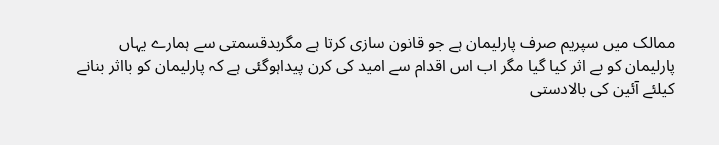ممالک میں سپریم صرف پارلیمان ہے جو قانون سازی کرتا ہے مگربدقسمتی سے ہمارے یہاں پارلیمان کو بے اثر کیا گیا مگر اب اس اقدام سے امید کی کرن پیداہوگئی ہے کہ پارلیمان کو بااثر بنانے کیلئے آئین کی بالادستی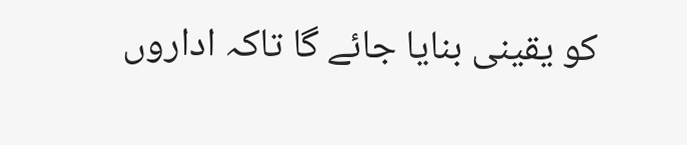کو یقینی بنایا جائے گا تاکہ اداروں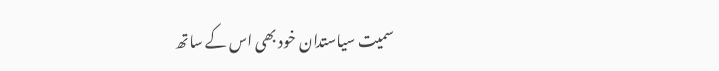سمیت سیاستدان خود بھی اس کے ساتھ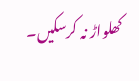کھلواڑ نہ کرسکیں۔